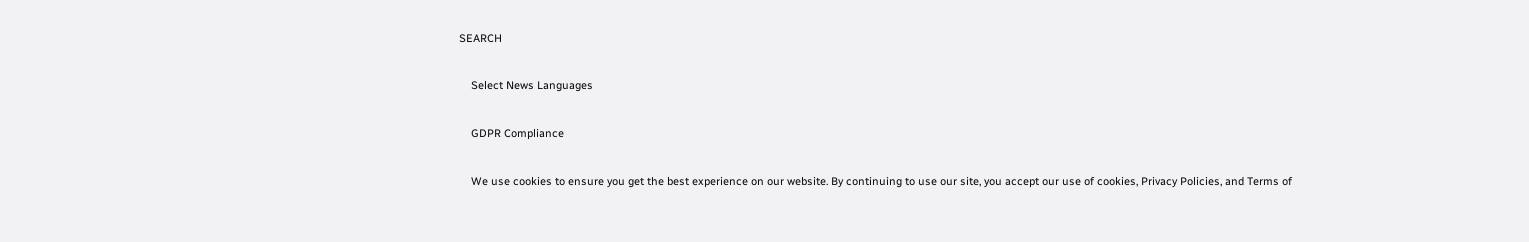SEARCH

    Select News Languages

    GDPR Compliance

    We use cookies to ensure you get the best experience on our website. By continuing to use our site, you accept our use of cookies, Privacy Policies, and Terms of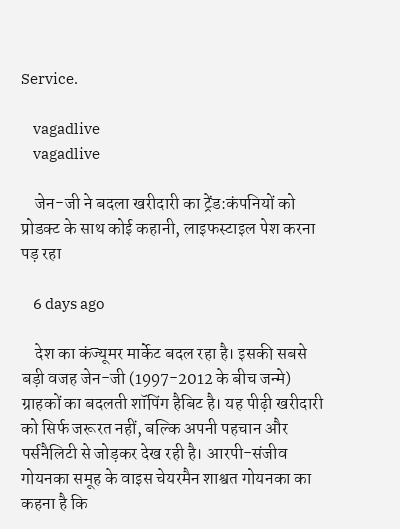Service.

    vagadlive
    vagadlive

    जेन-जी ने बदला खरीदारी का ट्रेंड:कंपनियों को प्रोडक्ट के साथ कोई कहानी, लाइफस्टाइल पेश करना पड़ रहा

    6 days ago

    देश का कंज्यूमर मार्केट बदल रहा है। इसकी सबसे बड़ी वजह जेन-जी (1997-2012 के बीच जन्मे) ग्राहकों का बदलती शॉपिंग हैबिट है। यह पीढ़ी खरीदारी को सिर्फ जरूरत नहीं, बल्कि अपनी पहचान और पर्सनैलिटी से जोड़कर देख रही है। आरपी-संजीव गोयनका समूह के वाइस चेयरमैन शाश्वत गोयनका का कहना है कि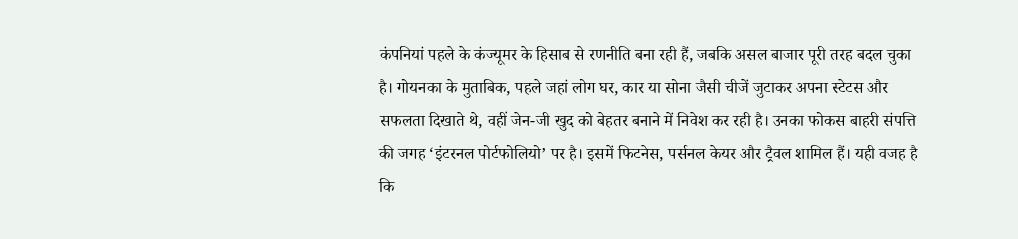कंपनियां पहले के कंज्यूमर के हिसाब से रणनीति बना रही हैं, जबकि असल बाजार पूरी तरह बदल चुका है। गोयनका के मुताबिक, पहले जहां लोग घर, कार या सोना जैसी चीजें जुटाकर अपना स्टेटस और सफलता दिखाते थे, वहीं जेन-जी खुद को बेहतर बनाने में निवेश कर रही है। उनका फोकस बाहरी संपत्ति की जगह ‘इंटरनल पोर्टफोलियो’ पर है। इसमें फिटनेस, पर्सनल केयर और ट्रैवल शामिल हैं। यही वजह है कि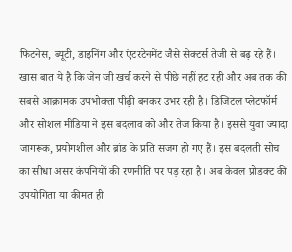फिटनेस, ब्यूटी, डाइनिंग और एंटरटेनमेंट जैसे सेक्टर्स तेजी से बढ़ रहे हैं। खास बात ये है कि जेन जी खर्च करने से पीछे नहीं हट रही और अब तक की सबसे आक्रामक उपभोक्ता पीढ़ी बनकर उभर रही है। डिजिटल प्लेटफॉर्म और सोशल मीडिया ने इस बदलाव को और तेज किया है। इससे युवा ज्यादा जागरूक, प्रयोगशील और ब्रांड के प्रति सजग हो गए हैं। इस बदलती सोच का सीधा असर कंपनियों की रणनीति पर पड़ रहा है। अब केवल प्रोडक्ट की उपयोगिता या कीमत ही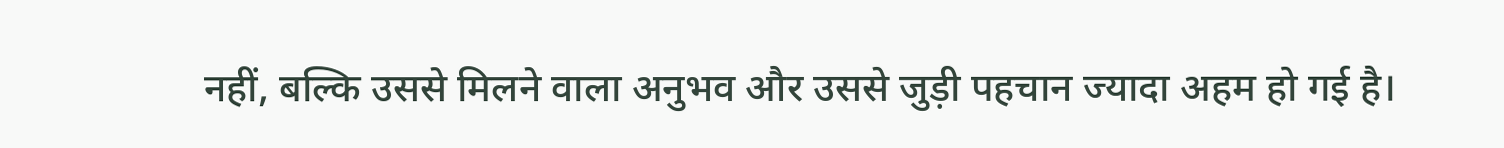नहीं, बल्कि उससे मिलने वाला अनुभव और उससे जुड़ी पहचान ज्यादा अहम हो गई है।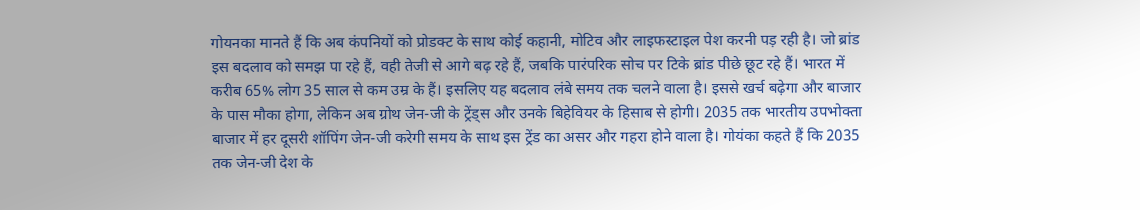गोयनका मानते हैं कि अब कंपनियों को प्रोडक्ट के साथ कोई कहानी, मोटिव और लाइफस्टाइल पेश करनी पड़ रही है। जो ब्रांड इस बदलाव को समझ पा रहे हैं, वही तेजी से आगे बढ़ रहे हैं, जबकि पारंपरिक सोच पर टिके ब्रांड पीछे छूट रहे हैं। भारत में करीब 65% लोग 35 साल से कम उम्र के हैं। इसलिए यह बदलाव लंबे समय तक चलने वाला है। इससे खर्च बढ़ेगा और बाजार के पास मौका होगा, लेकिन अब ग्रोथ जेन-जी के ट्रेंड्स और उनके बिहेवियर के हिसाब से होगी। 2035 तक भारतीय उपभोक्ता बाजार में हर दूसरी शॉपिंग जेन-जी करेगी समय के साथ इस ट्रेंड का असर और गहरा होने वाला है। गोयंका कहते हैं कि 2035 तक जेन-जी देश के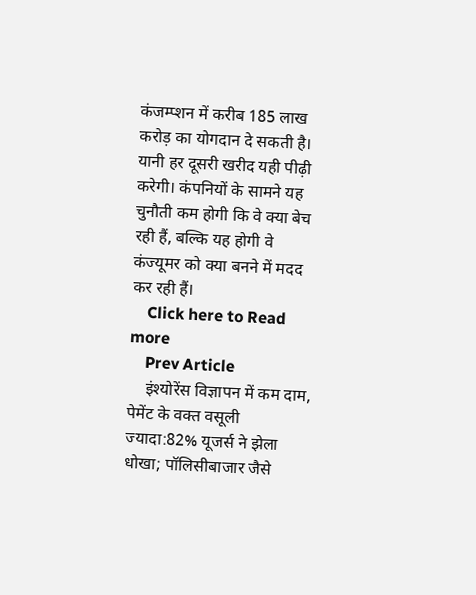कंजम्प्शन में करीब 185 लाख करोड़ का योगदान दे सकती है। यानी हर दूसरी खरीद यही पीढ़ी करेगी। कंपनियों के सामने यह चुनौती कम होगी कि वे क्या बेच रही हैं, बल्कि यह होगी वे कंज्यूमर को क्या बनने में मदद कर रही हैं।
    Click here to Read more
    Prev Article
    इंश्योरेंस विज्ञापन में कम दाम, पेमेंट के वक्त वसूली ज्यादा:82% यूजर्स ने झेला धोखा; पॉलिसीबाजार जैसे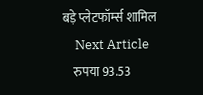बड़े प्लेटफॉर्म्स शामिल
    Next Article
    रुपया 93.53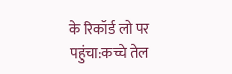के रिकॉर्ड लो पर पहुंचा:कच्चे तेल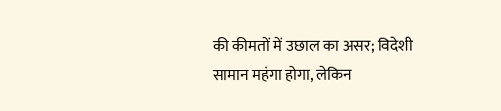की कीमतों में उछाल का असर; विदेशी सामान महंगा होगा, लेकिन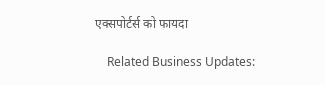एक्सपोर्टर्स को फायदा

    Related Business Updates: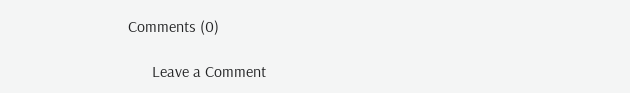Comments (0)

      Leave a Comment